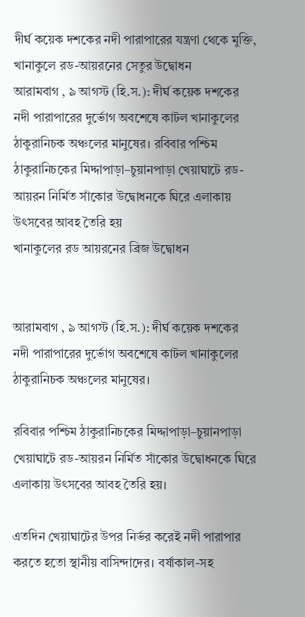দীর্ঘ কয়েক দশকের নদী পারাপারের যন্ত্রণা থেকে মুক্তি, খানাকুলে রড-আয়রনের সেতুর উদ্বোধন
আরামবাগ , ৯ আগস্ট (হি.স.): দীর্ঘ কয়েক দশকের নদী পারাপারের দুর্ভোগ অবশেষে কাটল খানাকুলের ঠাকুরানিচক অঞ্চলের মানুষের। রবিবার পশ্চিম ঠাকুরানিচকের মিদ্দাপাড়া–চুয়ানপাড়া খেয়াঘাটে রড-আয়রন নির্মিত সাঁকোর উদ্বোধনকে ঘিরে এলাকায় উৎসবের আবহ তৈরি হয়
খানাকুলের রড আয়রনের ব্রিজ উদ্বোধন


আরামবাগ , ৯ আগস্ট (হি.স.): দীর্ঘ কয়েক দশকের নদী পারাপারের দুর্ভোগ অবশেষে কাটল খানাকুলের ঠাকুরানিচক অঞ্চলের মানুষের।

রবিবার পশ্চিম ঠাকুরানিচকের মিদ্দাপাড়া–চুয়ানপাড়া খেয়াঘাটে রড-আয়রন নির্মিত সাঁকোর উদ্বোধনকে ঘিরে এলাকায় উৎসবের আবহ তৈরি হয়।

এতদিন খেয়াঘাটের উপর নির্ভর করেই নদী পারাপার করতে হতো স্থানীয় বাসিন্দাদের। বর্ষাকাল-সহ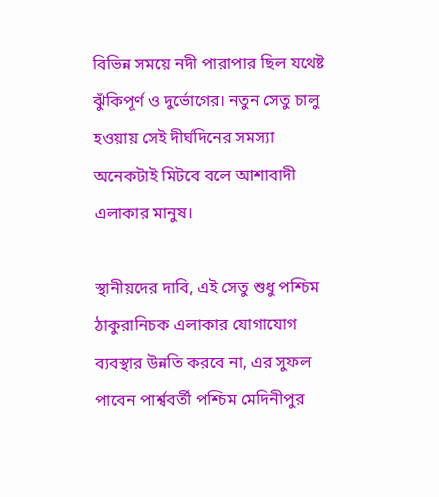বিভিন্ন সময়ে নদী পারাপার ছিল যথেষ্ট ঝুঁকিপূর্ণ ও দুর্ভোগের। নতুন সেতু চালু হওয়ায় সেই দীর্ঘদিনের সমস্যা অনেকটাই মিটবে বলে আশাবাদী এলাকার মানুষ।

স্থানীয়দের দাবি, এই সেতু শুধু পশ্চিম ঠাকুরানিচক এলাকার যোগাযোগ ব্যবস্থার উন্নতি করবে না, এর সুফল পাবেন পার্শ্ববর্তী পশ্চিম মেদিনীপুর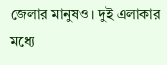জেলার মানুষও। দুই এলাকার মধ্যে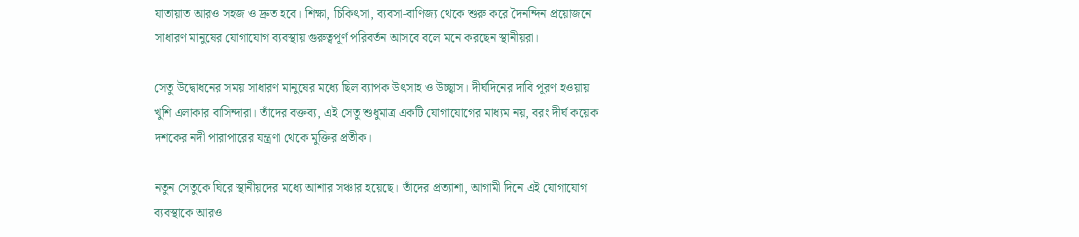যাতায়াত আরও সহজ ও দ্রুত হবে। শিক্ষা, চিকিৎসা, ব্যবসা-বাণিজ্য থেকে শুরু করে দৈনন্দিন প্রয়োজনে সাধারণ মানুষের যোগাযোগ ব্যবস্থায় গুরুত্বপূর্ণ পরিবর্তন আসবে বলে মনে করছেন স্থানীয়রা।

সেতু উদ্বোধনের সময় সাধারণ মানুষের মধ্যে ছিল ব্যাপক উৎসাহ ও উচ্ছ্বাস। দীর্ঘদিনের দাবি পূরণ হওয়ায় খুশি এলাকার বাসিন্দারা। তাঁদের বক্তব্য, এই সেতু শুধুমাত্র একটি যোগাযোগের মাধ্যম নয়, বরং দীর্ঘ কয়েক দশকের নদী পারাপারের যন্ত্রণা থেকে মুক্তির প্রতীক।

নতুন সেতুকে ঘিরে স্থানীয়দের মধ্যে আশার সঞ্চার হয়েছে। তাঁদের প্রত্যাশা, আগামী দিনে এই যোগাযোগ ব্যবস্থাকে আরও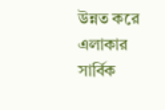উন্নত করে এলাকার সার্বিক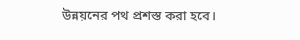উন্নয়নের পথ প্রশস্ত করা হবে।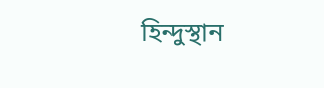হিন্দুস্থান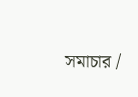সমাচার /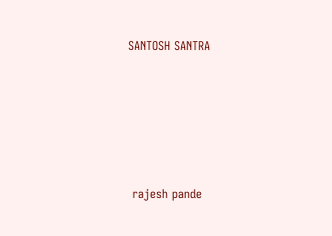SANTOSH SANTRA






 rajesh pande